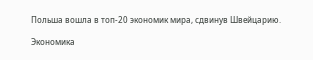Польша вошла в топ-20 экономик мира, сдвинув Швейцарию.

Экономика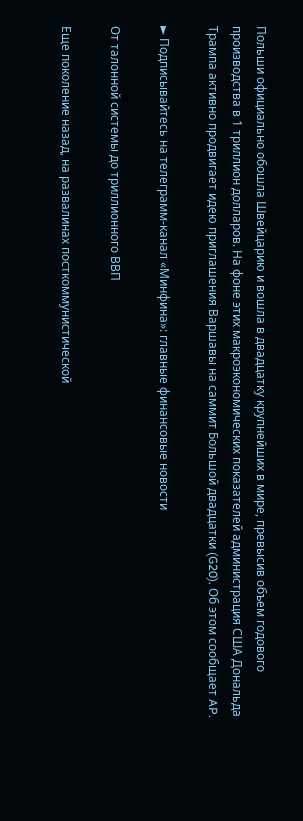Польши официально обошла Швейцарию и вошла в двадцатку крупнейших в мире, превысив объем годового производства в 1 триллион долларов. На фоне этих макроэкономических показателей администрация США Дональда Трампа активно продвигает идею приглашения Варшавы на саммит Большой двадцатки (G20). Об этом сообщает AP.

► Подписывайтесь на телеграмм-канал «Минфина»: главные финансовые новости

От талонной системы до триллионного ВВП

Еще поколение назад, на развалинах посткоммунистической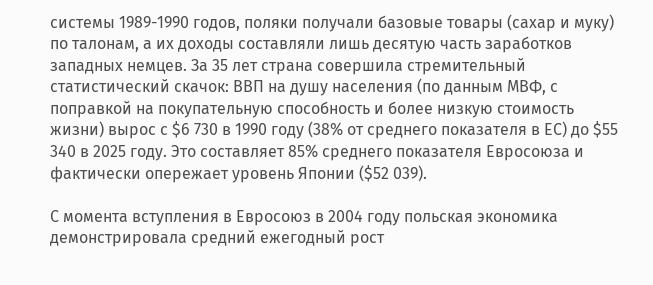системы 1989-1990 годов, поляки получали базовые товары (сахар и муку) по талонам, а их доходы составляли лишь десятую часть заработков западных немцев. За 35 лет страна совершила стремительный статистический скачок: ВВП на душу населения (по данным МВФ, с поправкой на покупательную способность и более низкую стоимость жизни) вырос с $6 730 в 1990 году (38% от среднего показателя в ЕС) до $55 340 в 2025 году. Это составляет 85% среднего показателя Евросоюза и фактически опережает уровень Японии ($52 039).

С момента вступления в Евросоюз в 2004 году польская экономика демонстрировала средний ежегодный рост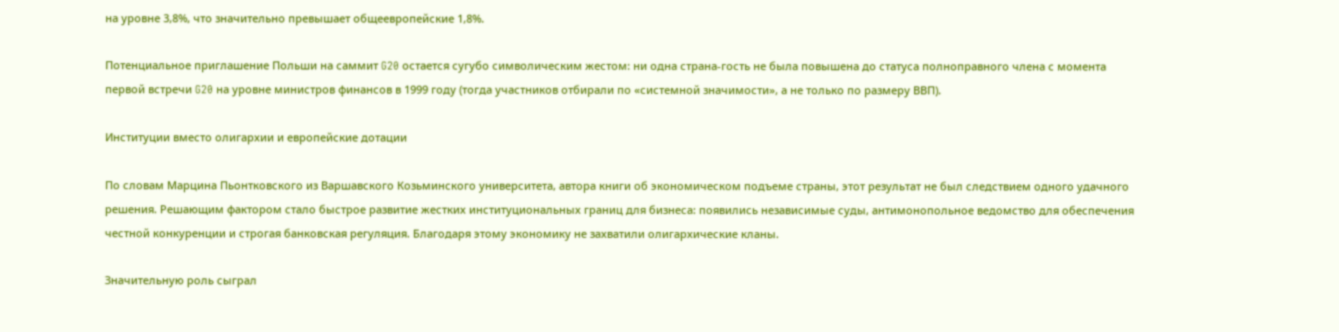на уровне 3,8%, что значительно превышает общеевропейские 1,8%.

Потенциальное приглашение Польши на саммит G20 остается сугубо символическим жестом: ни одна страна-гость не была повышена до статуса полноправного члена с момента первой встречи G20 на уровне министров финансов в 1999 году (тогда участников отбирали по «системной значимости», а не только по размеру ВВП).

Институции вместо олигархии и европейские дотации

По словам Марцина Пьонтковского из Варшавского Козьминского университета, автора книги об экономическом подъеме страны, этот результат не был следствием одного удачного решения. Решающим фактором стало быстрое развитие жестких институциональных границ для бизнеса: появились независимые суды, антимонопольное ведомство для обеспечения честной конкуренции и строгая банковская регуляция. Благодаря этому экономику не захватили олигархические кланы.

Значительную роль сыграл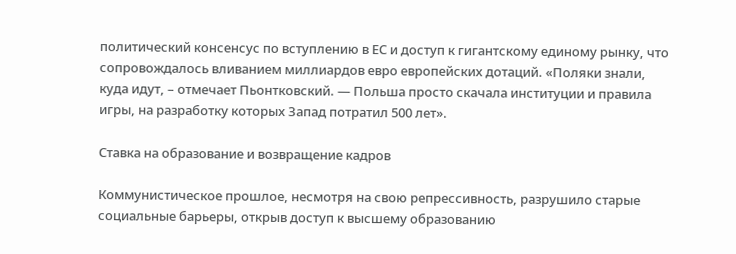политический консенсус по вступлению в ЕС и доступ к гигантскому единому рынку, что сопровождалось вливанием миллиардов евро европейских дотаций. «Поляки знали, куда идут, – отмечает Пьонтковский. — Польша просто скачала институции и правила игры, на разработку которых Запад потратил 500 лет».

Ставка на образование и возвращение кадров

Коммунистическое прошлое, несмотря на свою репрессивность, разрушило старые социальные барьеры, открыв доступ к высшему образованию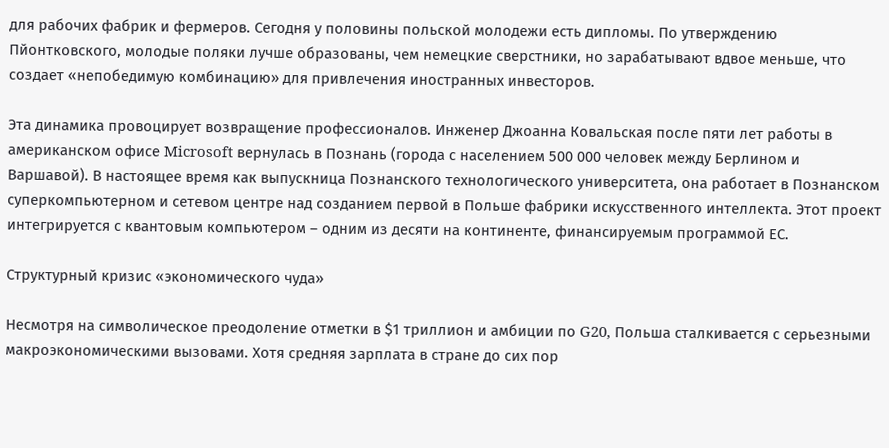для рабочих фабрик и фермеров. Сегодня у половины польской молодежи есть дипломы. По утверждению Пйонтковского, молодые поляки лучше образованы, чем немецкие сверстники, но зарабатывают вдвое меньше, что создает «непобедимую комбинацию» для привлечения иностранных инвесторов.

Эта динамика провоцирует возвращение профессионалов. Инженер Джоанна Ковальская после пяти лет работы в американском офисе Microsoft вернулась в Познань (города с населением 500 000 человек между Берлином и Варшавой). В настоящее время как выпускница Познанского технологического университета, она работает в Познанском суперкомпьютерном и сетевом центре над созданием первой в Польше фабрики искусственного интеллекта. Этот проект интегрируется с квантовым компьютером – одним из десяти на континенте, финансируемым программой ЕС.

Структурный кризис «экономического чуда»

Несмотря на символическое преодоление отметки в $1 триллион и амбиции по G20, Польша сталкивается с серьезными макроэкономическими вызовами. Хотя средняя зарплата в стране до сих пор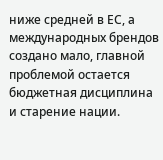ниже средней в ЕС, а международных брендов создано мало, главной проблемой остается бюджетная дисциплина и старение нации.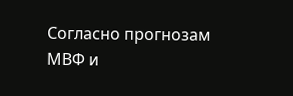Согласно прогнозам МВФ и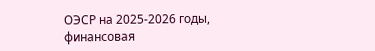ОЭСР на 2025-2026 годы, финансовая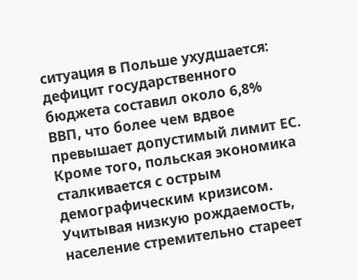ситуация в Польше ухудшается: дефицит государственного бюджета составил около 6,8% ВВП, что более чем вдвое превышает допустимый лимит ЕС. Кроме того, польская экономика сталкивается с острым демографическим кризисом. Учитывая низкую рождаемость, население стремительно стареет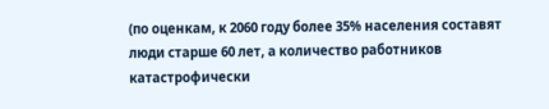(по оценкам, к 2060 году более 35% населения составят люди старше 60 лет, а количество работников катастрофически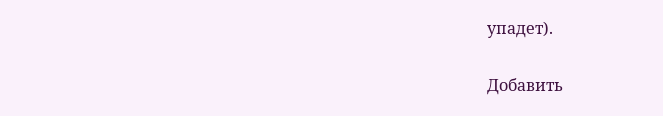упадет).

Добавить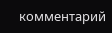комментарий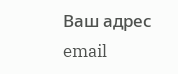Ваш адрес email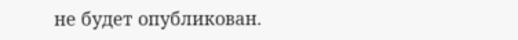не будет опубликован.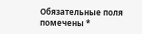Обязательные поля помечены *